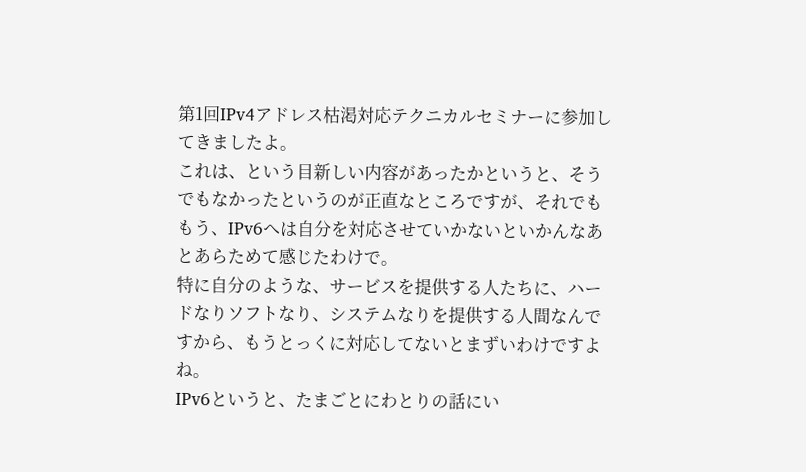第1回IPv4アドレス枯渇対応テクニカルセミナーに参加してきましたよ。
これは、という目新しい内容があったかというと、そうでもなかったというのが正直なところですが、それでももう、IPv6へは自分を対応させていかないといかんなあとあらためて感じたわけで。
特に自分のような、サービスを提供する人たちに、ハードなりソフトなり、システムなりを提供する人間なんですから、もうとっくに対応してないとまずいわけですよね。
IPv6というと、たまごとにわとりの話にい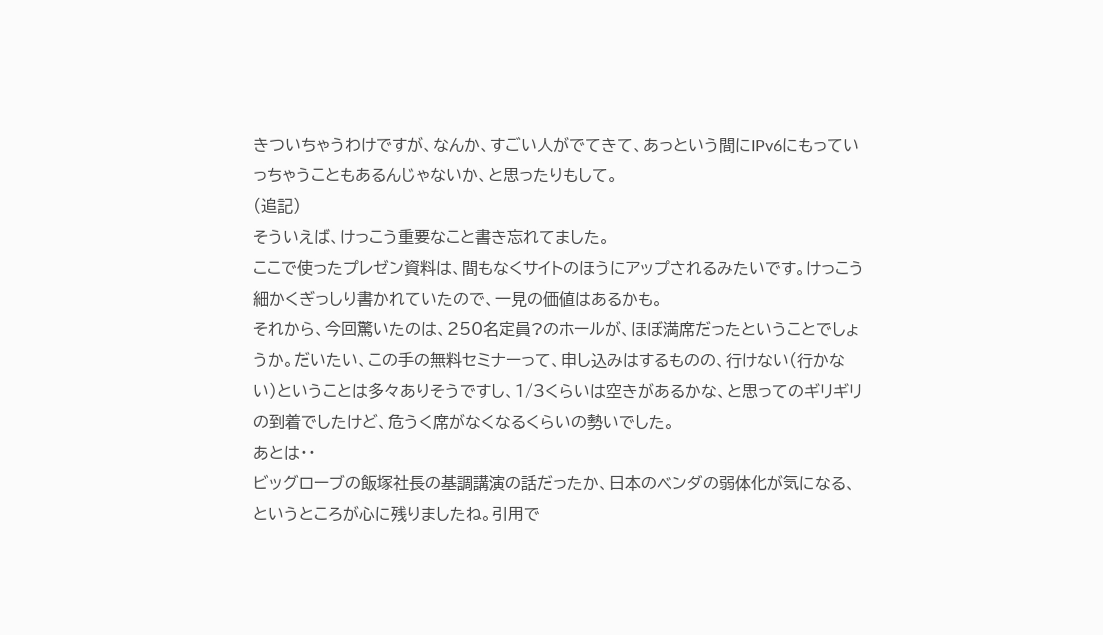きついちゃうわけですが、なんか、すごい人がでてきて、あっという間にIPv6にもっていっちゃうこともあるんじゃないか、と思ったりもして。
(追記)
そういえば、けっこう重要なこと書き忘れてました。
ここで使ったプレゼン資料は、間もなくサイトのほうにアップされるみたいです。けっこう細かくぎっしり書かれていたので、一見の価値はあるかも。
それから、今回驚いたのは、250名定員?のホールが、ほぼ満席だったということでしょうか。だいたい、この手の無料セミナーって、申し込みはするものの、行けない(行かない)ということは多々ありそうですし、1/3くらいは空きがあるかな、と思ってのギリギリの到着でしたけど、危うく席がなくなるくらいの勢いでした。
あとは・・
ビッグローブの飯塚社長の基調講演の話だったか、日本のベンダの弱体化が気になる、というところが心に残りましたね。引用で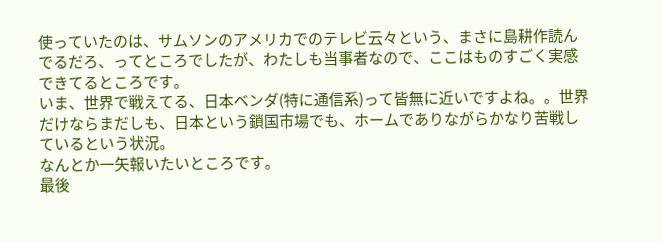使っていたのは、サムソンのアメリカでのテレビ云々という、まさに島耕作読んでるだろ、ってところでしたが、わたしも当事者なので、ここはものすごく実感できてるところです。
いま、世界で戦えてる、日本ベンダ(特に通信系)って皆無に近いですよね。。世界だけならまだしも、日本という鎖国市場でも、ホームでありながらかなり苦戦しているという状況。
なんとか一矢報いたいところです。
最後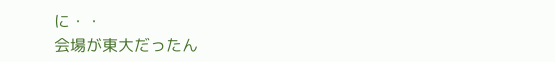に・・
会場が東大だったん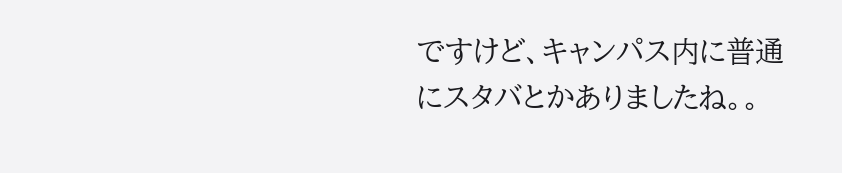ですけど、キャンパス内に普通にスタバとかありましたね。。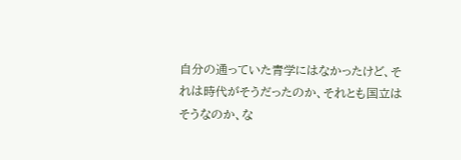自分の通っていた青学にはなかったけど、それは時代がそうだったのか、それとも国立はそうなのか、な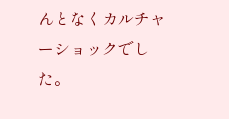んとなくカルチャーショックでした。